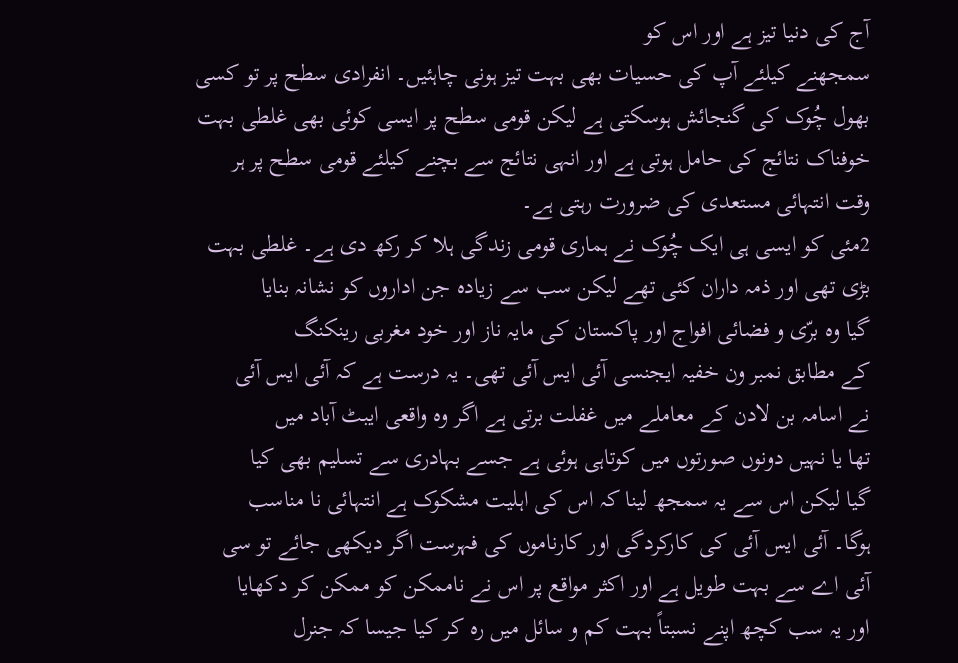آج کی دنیا تیز ہے اور اس کو
سمجھنے کیلئے آپ کی حسیات بھی بہت تیز ہونی چاہئیں۔ انفرادی سطح پر تو کسی
بھول چُوک کی گنجائش ہوسکتی ہے لیکن قومی سطح پر ایسی کوئی بھی غلطی بہت
خوفناک نتائج کی حامل ہوتی ہے اور انہی نتائج سے بچنے کیلئے قومی سطح پر ہر
وقت انتہائی مستعدی کی ضرورت رہتی ہے۔
2مئی کو ایسی ہی ایک چُوک نے ہماری قومی زندگی ہلا کر رکھ دی ہے۔ غلطی بہت
بڑی تھی اور ذمہ داران کئی تھے لیکن سب سے زیادہ جن اداروں کو نشانہ بنایا
گیا وہ برّی و فضائی افواج اور پاکستان کی مایہ ناز اور خود مغربی رینکنگ
کے مطابق نمبر ون خفیہ ایجنسی آئی ایس آئی تھی۔ یہ درست ہے کہ آئی ایس آئی
نے اسامہ بن لادن کے معاملے میں غفلت برتی ہے اگر وہ واقعی ایبٹ آباد میں
تھا یا نہیں دونوں صورتوں میں کوتاہی ہوئی ہے جسے بہادری سے تسلیم بھی کیا
گیا لیکن اس سے یہ سمجھ لینا کہ اس کی اہلیت مشکوک ہے انتہائی نا مناسب
ہوگا۔ آئی ایس آئی کی کارکردگی اور کارناموں کی فہرست اگر دیکھی جائے تو سی
آئی اے سے بہت طویل ہے اور اکثر مواقع پر اس نے ناممکن کو ممکن کر دکھایا
اور یہ سب کچھ اپنے نسبتاً بہت کم و سائل میں رہ کر کیا جیسا کہ جنرل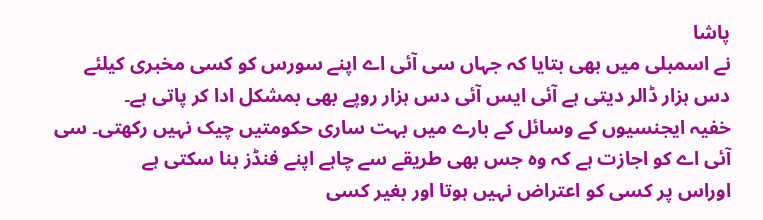پاشا
نے اسمبلی میں بھی بتایا کہ جہاں سی آئی اے اپنے سورس کو کسی مخبری کیلئے
دس ہزار ڈالر دیتی ہے آئی ایس آئی دس ہزار روپے بھی بمشکل ادا کر پاتی ہے۔
خفیہ ایجنسیوں کے وسائل کے بارے میں بہت ساری حکومتیں چیک نہیں رکھتی۔ سی
آئی اے کو اجازت ہے کہ وہ جس بھی طریقے سے چاہے اپنے فنڈز بنا سکتی ہے
اوراس پر کسی کو اعتراض نہیں ہوتا اور بغیر کسی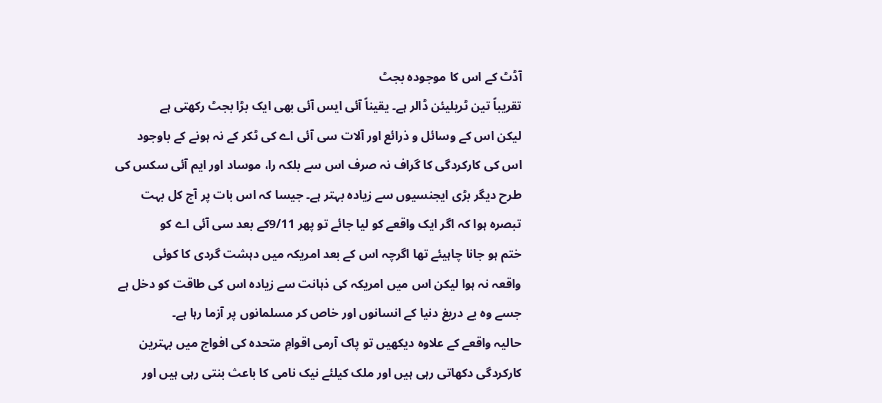آڈٹ کے اس کا موجودہ بجٹ
تقریباً تین ٹریلیئن ڈالر ہے۔ یقیناً آئی ایس آئی بھی ایک بڑا بجٹ رکھتی ہے
لیکن اس کے وسائل و ذرائع اور آلات سی آئی اے کی ٹکر کے نہ ہونے کے باوجود
اس کی کارکردگی کا گراف نہ صرف اس سے بلکہ را، موساد اور ایم آئی سکس کی
طرح دیگر بڑی ایجنسیوں سے زیادہ بہتر ہے۔ جیسا کہ اس بات پر آج کل بہت
تبصرہ ہوا کہ اگر ایک واقعے کو لیا جائے تو پھر 9/11کے بعد سی آئی اے کو
ختم ہو جانا چاہیئے تھا اگرچہ اس کے بعد امریکہ میں دہشت گردی کا کوئی
واقعہ نہ ہوا لیکن اس میں امریکہ کی ذہانت سے زیادہ اس کی طاقت کو دخل ہے
جسے وہ بے دریغ دنیا کے انسانوں اور خاص کر مسلمانوں پر آزما رہا ہے۔
حالیہ واقعے کے علاوہ دیکھیں تو پاک آرمی اقوامِ متحدہ کی افواج میں بہترین
کارکردگی دکھاتی رہی ہیں اور ملک کیلئے نیک نامی کا باعث بنتی رہی ہیں اور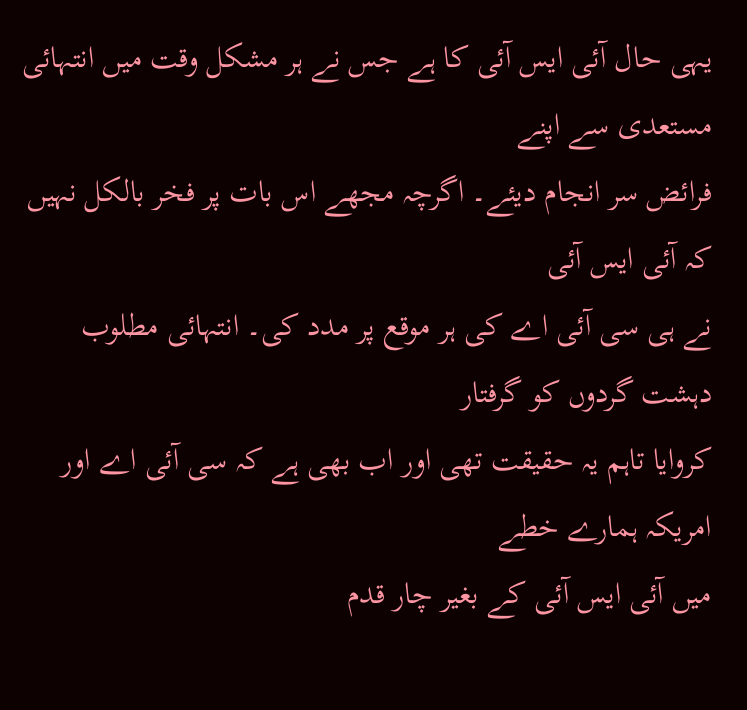یہی حال آئی ایس آئی کا ہے جس نے ہر مشکل وقت میں انتہائی مستعدی سے اپنے
فرائض سر انجام دیئے۔ اگرچہ مجھے اس بات پر فخر بالکل نہیں کہ آئی ایس آئی
نے ہی سی آئی اے کی ہر موقع پر مدد کی۔ انتہائی مطلوب دہشت گردوں کو گرفتار
کروایا تاہم یہ حقیقت تھی اور اب بھی ہے کہ سی آئی اے اور امریکہ ہمارے خطے
میں آئی ایس آئی کے بغیر چار قدم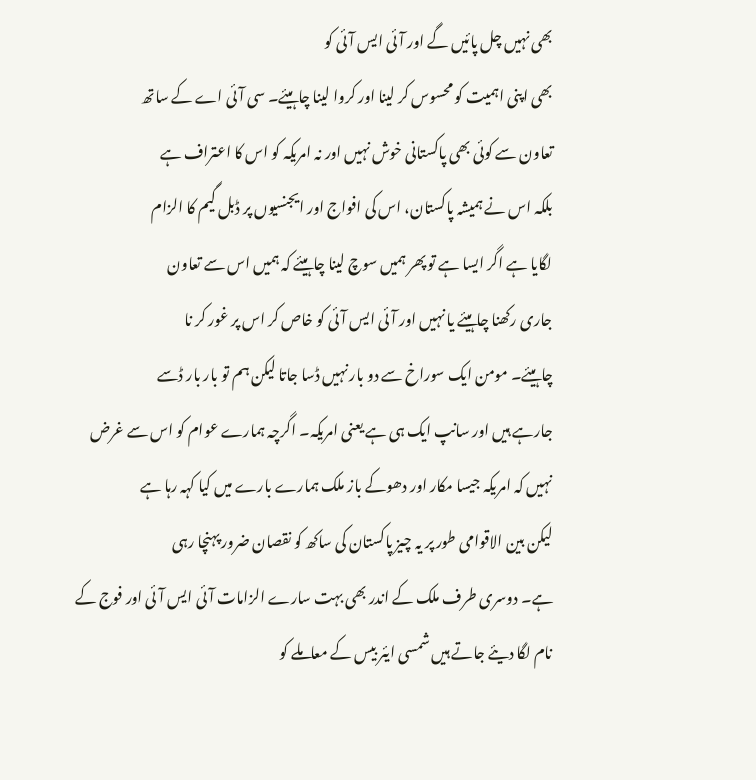بھی نہیں چل پائیں گے اور آئی ایس آئی کو
بھی اپنی اہمیت کو محسوس کر لینا اور کروا لینا چاہیئے۔ سی آئی اے کے ساتھ
تعاون سے کوئی بھی پاکستانی خوش نہیں اور نہ امریکہ کو اس کا اعتراف ہے
بلکہ اس نے ہمیشہ پاکستان، اس کی افواج اور ایجنسیوں پر ڈبل گیم کا الزام
لگایا ہے اگر ایسا ہے تو پھر ہمیں سوچ لینا چاہیئے کہ ہمیں اس سے تعاون
جاری رکھنا چاہیئے یا نہیں اور آئی ایس آئی کو خاص کر اس پر غور کر نا
چاہیئے۔ مومن ایک سوراخ سے دو بار نہیں ڈسا جاتا لیکن ہم تو بار بار ڈسے
جارہے ہیں اور سانپ ایک ہی ہے یعنی امریکہ۔ اگرچہ ہمارے عوام کو اس سے غرض
نہیں کہ امریکہ جیسا مکار اور دھوکے باز ملک ہمارے بارے میں کیا کہہ رہا ہے
لیکن بین الاقوامی طور پر یہ چیز پاکستان کی ساکھ کو نقصان ضرور پہنچا رہی
ہے۔ دوسری طرف ملک کے اندر بھی بہت سارے الزامات آئی ایس آئی اور فوج کے
نام لگا دیئے جاتے ہیں شمسی ایئر بیس کے معاملے کو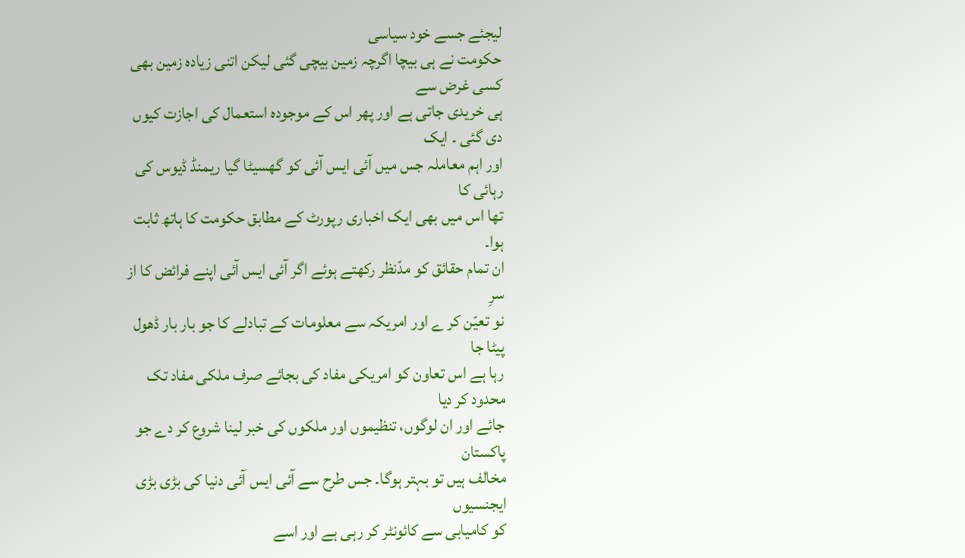لیجئے جسے خود سیاسی
حکومت نے ہی بیچا اگرچہ زمین بیچی گئی لیکن اتنی زیادہ زمین بھی کسی غرض سے
ہی خریدی جاتی ہے اور پھر اس کے موجودہ استعمال کی اجازت کیوں دی گئی ۔ ایک
اور اہم معاملہ جس میں آئی ایس آئی کو گھسیٹا گیا ریمنڈ ڈیوس کی رہائی کا
تھا اس میں بھی ایک اخباری رپورٹ کے مطابق حکومت کا ہاتھ ثابت ہوا۔
ان تمام حقائق کو مدّنظر رکھتے ہوئے اگر آئی ایس آئی اپنے فرائض کا از سرِ
نو تعیّن کر ے اور امریکہ سے معلومات کے تبادلے کا جو بار بار ڈھول پیٹا جا
رہا ہے اس تعاون کو امریکی مفاد کی بجائے صرف ملکی مفاد تک محدود کر دیا
جائے اور ان لوگوں، تنظیموں اور ملکوں کی خبر لینا شروع کر دے جو پاکستان
مخالف ہیں تو بہتر ہوگا۔ جس طرح سے آئی ایس آئی دنیا کی بڑی بڑی ایجنسیوں
کو کامیابی سے کائونٹر کر رہی ہے اور اسے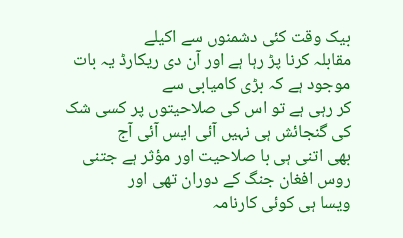بیک وقت کئی دشمنوں سے اکیلے
مقابلہ کرنا پڑ رہا ہے اور آن دی ریکارڈ یہ بات موجود ہے کہ بڑی کامیابی سے
کر رہی ہے تو اس کی صلاحیتوں پر کسی شک کی گنجائش ہی نہیں آئی ایس آئی آج
بھی اتنی ہی با صلاحیت اور مؤثر ہے جتنی روس افغان جنگ کے دوران تھی اور
ویسا ہی کوئی کارنامہ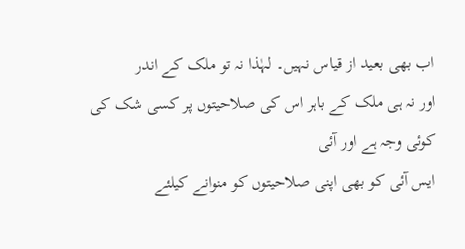اب بھی بعید از قیاس نہیں۔ لہٰذا نہ تو ملک کے اندر
اور نہ ہی ملک کے باہر اس کی صلاحیتوں پر کسی شک کی کوئی وجہ ہے اور آئی
ایس آئی کو بھی اپنی صلاحیتوں کو منوانے کیلئے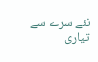نئے سرے سے تیاری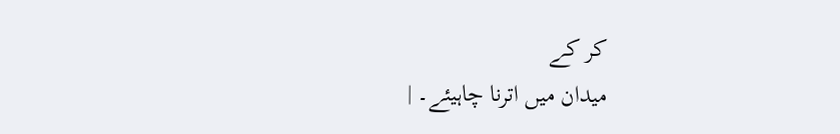کر کے
میدان میں اترنا چاہیئے۔ |